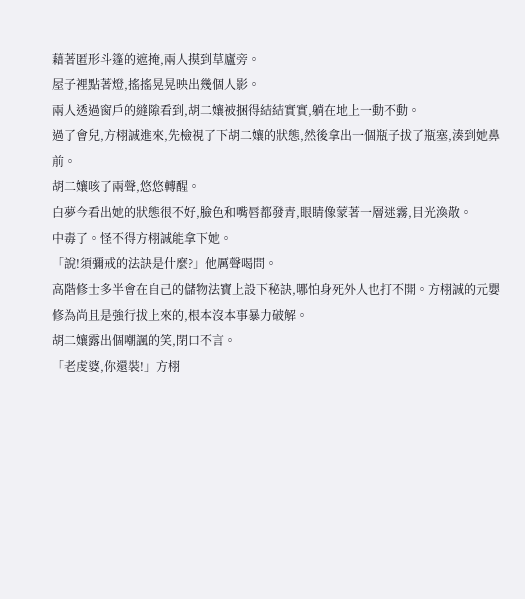藉著匿形斗篷的遮掩,兩人摸到草廬旁。
屋子裡點著燈,搖搖晃晃映出幾個人影。
兩人透過窗戶的縫隙看到,胡二孃被捆得結結實實,躺在地上一動不動。
過了會兒,方栩誠進來,先檢視了下胡二孃的狀態,然後拿出一個瓶子拔了瓶塞,湊到她鼻前。
胡二孃咳了兩聲,悠悠轉醒。
白夢今看出她的狀態很不好,臉色和嘴唇都發青,眼睛像蒙著一層迷霧,目光渙散。
中毒了。怪不得方栩誠能拿下她。
「說!須彌戒的法訣是什麼?」他厲聲喝問。
高階修士多半會在自己的儲物法寶上設下秘訣,哪怕身死外人也打不開。方栩誠的元嬰修為尚且是強行拔上來的,根本沒本事暴力破解。
胡二孃露出個嘲諷的笑,閉口不言。
「老虔婆,你還裝!」方栩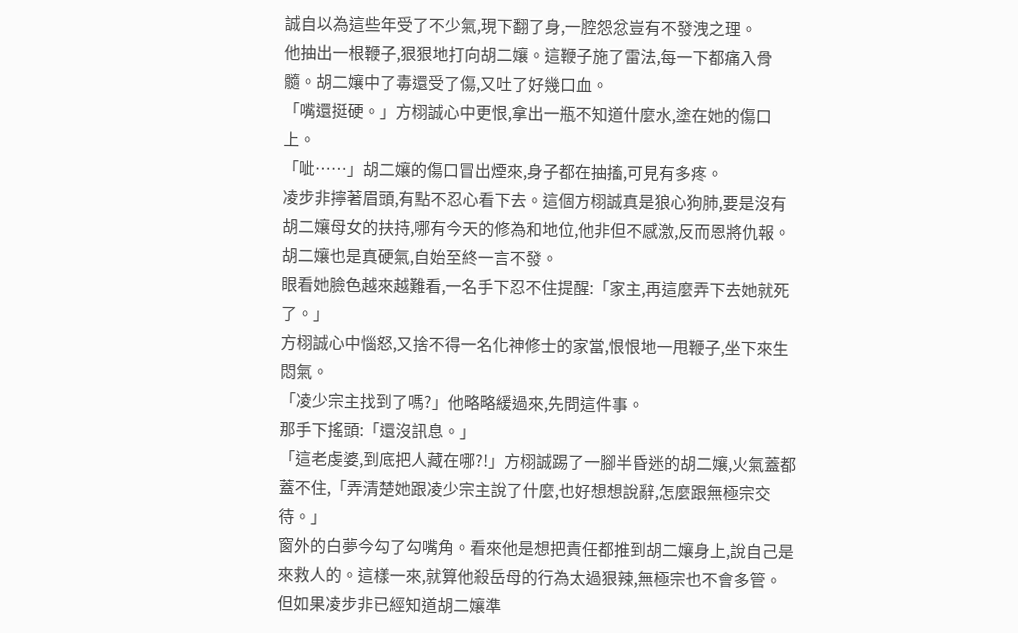誠自以為這些年受了不少氣,現下翻了身,一腔怨忿豈有不發洩之理。
他抽出一根鞭子,狠狠地打向胡二孃。這鞭子施了雷法,每一下都痛入骨髓。胡二孃中了毒還受了傷,又吐了好幾口血。
「嘴還挺硬。」方栩誠心中更恨,拿出一瓶不知道什麼水,塗在她的傷口上。
「呲……」胡二孃的傷口冒出煙來,身子都在抽搐,可見有多疼。
凌步非擰著眉頭,有點不忍心看下去。這個方栩誠真是狼心狗肺,要是沒有胡二孃母女的扶持,哪有今天的修為和地位,他非但不感激,反而恩將仇報。
胡二孃也是真硬氣,自始至終一言不發。
眼看她臉色越來越難看,一名手下忍不住提醒:「家主,再這麼弄下去她就死了。」
方栩誠心中惱怒,又捨不得一名化神修士的家當,恨恨地一甩鞭子,坐下來生悶氣。
「凌少宗主找到了嗎?」他略略緩過來,先問這件事。
那手下搖頭:「還沒訊息。」
「這老虔婆,到底把人藏在哪?!」方栩誠踢了一腳半昏迷的胡二孃,火氣蓋都蓋不住,「弄清楚她跟凌少宗主說了什麼,也好想想說辭,怎麼跟無極宗交待。」
窗外的白夢今勾了勾嘴角。看來他是想把責任都推到胡二孃身上,說自己是來救人的。這樣一來,就算他殺岳母的行為太過狠辣,無極宗也不會多管。
但如果凌步非已經知道胡二孃準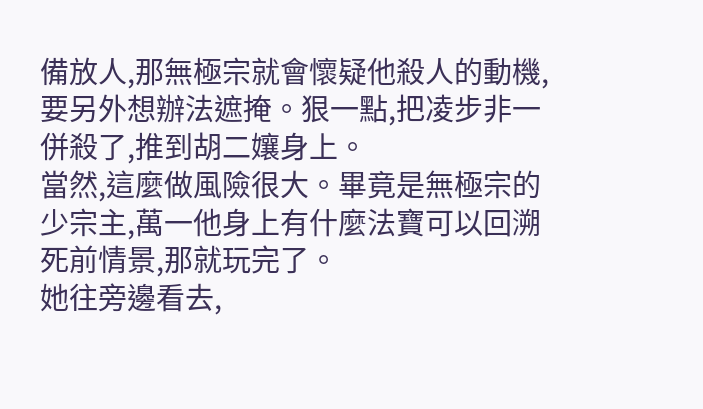備放人,那無極宗就會懷疑他殺人的動機,要另外想辦法遮掩。狠一點,把凌步非一併殺了,推到胡二孃身上。
當然,這麼做風險很大。畢竟是無極宗的少宗主,萬一他身上有什麼法寶可以回溯死前情景,那就玩完了。
她往旁邊看去,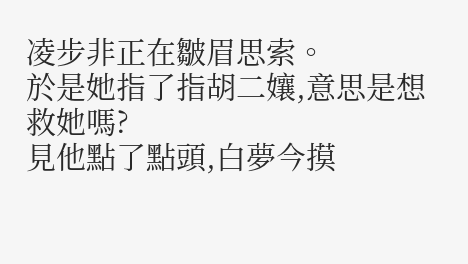凌步非正在皺眉思索。
於是她指了指胡二孃,意思是想救她嗎?
見他點了點頭,白夢今摸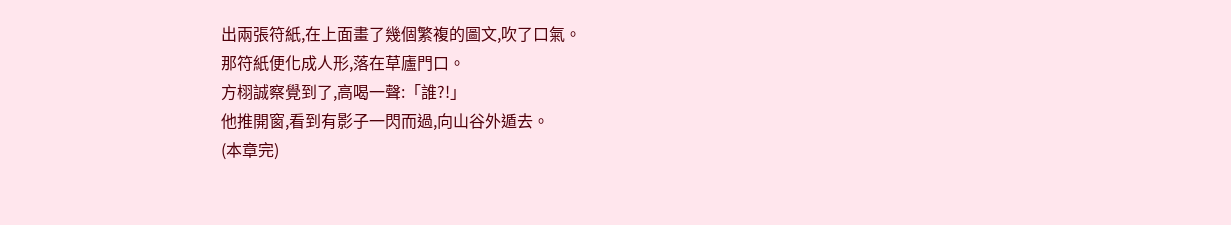出兩張符紙,在上面畫了幾個繁複的圖文,吹了口氣。
那符紙便化成人形,落在草廬門口。
方栩誠察覺到了,高喝一聲:「誰?!」
他推開窗,看到有影子一閃而過,向山谷外遁去。
(本章完)